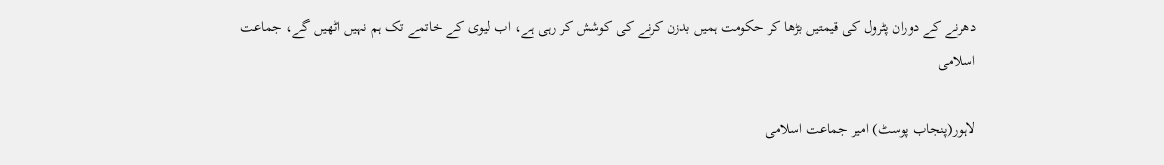دھرنے کے دوران پٹرول کی قیمتیں بڑھا کر حکومت ہمیں بدزن کرنے کی کوشش کر رہی ہے، اب لیوی کے خاتمے تک ہم نہیں اٹھیں گے، جماعت اسلامی

لاہور(پنجاب پوسٹ) امیر جماعت اسلامی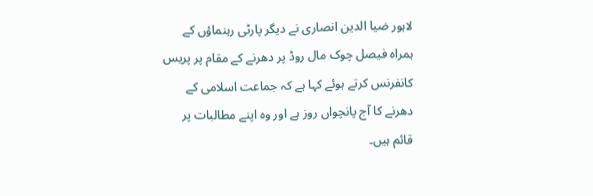لاہور ضیا الدین انصاری نے دیگر پارٹی رہنماؤں کے ہمراہ فیصل چوک مال روڈ پر دھرنے کے مقام پر پریس کانفرنس کرتے ہوئے کہا ہے کہ جماعت اسلامی کے دھرنے کا آج پانچواں روز ہے اور وہ اپنے مطالبات پر قائم ہیں۔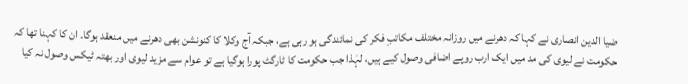ضیا الدین انصاری نے کہا کہ دھرنے میں روزانہ مختلف مکاتبِ فکر کی نمائندگی ہو رہی ہے، جبکہ آج وکلا کا کنونشن بھی دھرنے میں منعقد ہوگا۔ ان کا کہنا تھا کہ حکومت نے لیوی کی مد میں ایک ارب روپے اضافی وصول کیے ہیں، لہٰذا جب حکومت کا ٹارگٹ پورا ہوگیا ہے تو عوام سے مزید لیوی اور بھتہ ٹیکس وصول نہ کیا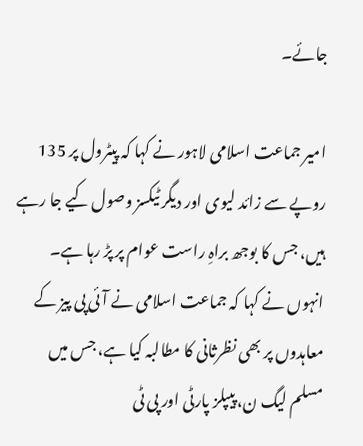جائے۔

امیر جماعت اسلامی لاہور نے کہا کہ پیٹرول پر 135 روپے سے زائد لیوی اور دیگر ٹیکسز وصول کیے جا رہے ہیں، جس کا بوجھ براہِ راست عوام پر پڑ رہا ہے۔ انہوں نے کہا کہ جماعت اسلامی نے آئی پی پیز کے معاہدوں پر بھی نظرثانی کا مطالبہ کیا ہے، جس میں مسلم لیگ ن، پیپلز پارٹی اور پی ٹی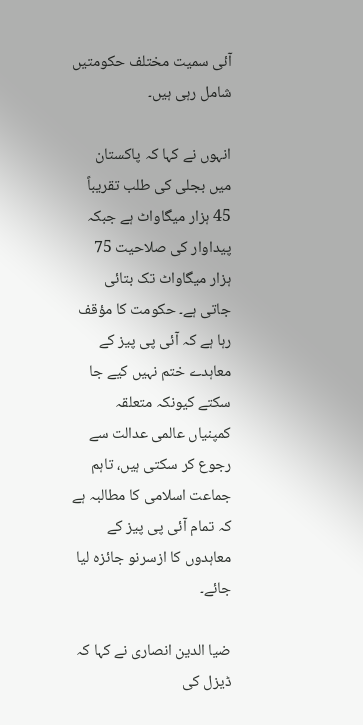آئی سمیت مختلف حکومتیں شامل رہی ہیں۔

انہوں نے کہا کہ پاکستان میں بجلی کی طلب تقریباً 45 ہزار میگاواٹ ہے جبکہ پیداوار کی صلاحیت 75 ہزار میگاواٹ تک بتائی جاتی ہے۔ حکومت کا مؤقف رہا ہے کہ آئی پی پیز کے معاہدے ختم نہیں کیے جا سکتے کیونکہ متعلقہ کمپنیاں عالمی عدالت سے رجوع کر سکتی ہیں، تاہم جماعت اسلامی کا مطالبہ ہے کہ تمام آئی پی پیز کے معاہدوں کا ازسرنو جائزہ لیا جائے۔

ضیا الدین انصاری نے کہا کہ ڈیزل کی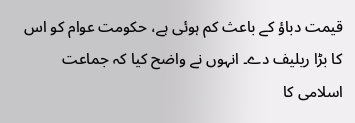قیمت دباؤ کے باعث کم ہوئی ہے، حکومت عوام کو اس کا بڑا ریلیف دے۔ انہوں نے واضح کیا کہ جماعت اسلامی کا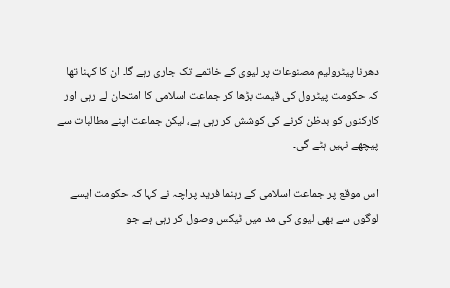دھرنا پیٹرولیم مصنوعات پر لیوی کے خاتمے تک جاری رہے گا۔ ان کا کہنا تھا کہ حکومت پیٹرول کی قیمت بڑھا کر جماعت اسلامی کا امتحان لے رہی اور کارکنوں کو بدظن کرنے کی کوشش کر رہی ہے، لیکن جماعت اپنے مطالبات سے پیچھے نہیں ہٹے گی۔

اس موقع پر جماعت اسلامی کے رہنما فرید پراچہ نے کہا کہ حکومت ایسے لوگوں سے بھی لیوی کی مد میں ٹیکس وصول کر رہی ہے جو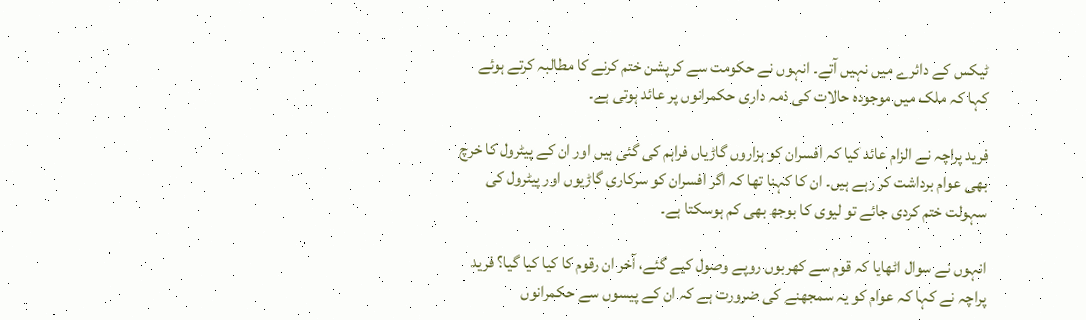ٹیکس کے دائرے میں نہیں آتے۔ انہوں نے حکومت سے کرپشن ختم کرنے کا مطالبہ کرتے ہوئے کہا کہ ملک میں موجودہ حالات کی ذمہ داری حکمرانوں پر عائد ہوتی ہے۔

فرید پراچہ نے الزام عائد کیا کہ افسران کو ہزاروں گاڑیاں فراہم کی گئی ہیں اور ان کے پیٹرول کا خرچ بھی عوام برداشت کر رہے ہیں۔ ان کا کہنا تھا کہ اگر افسران کو سرکاری گاڑیوں اور پیٹرول کی سہولت ختم کردی جائے تو لیوی کا بوجھ بھی کم ہوسکتا ہے۔

انہوں نے سوال اٹھایا کہ قوم سے کھربوں روپے وصول کیے گئے، آخر ان رقوم کا کیا کیا گیا؟ فرید پراچہ نے کہا کہ عوام کو یہ سمجھنے کی ضرورت ہے کہ ان کے پیسوں سے حکمرانوں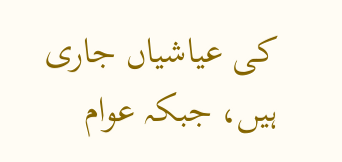کی عیاشیاں جاری ہیں، جبکہ عوام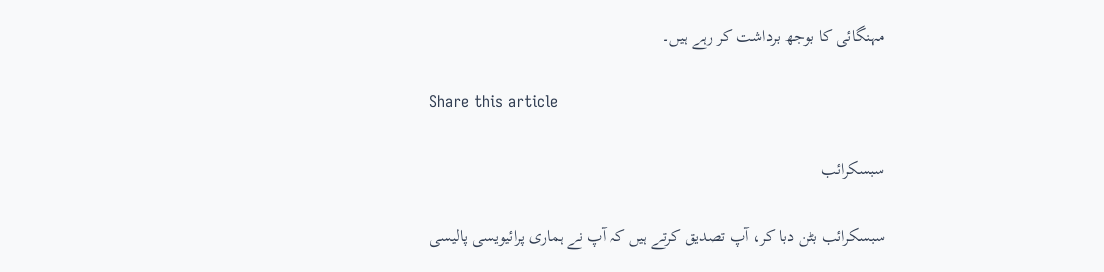مہنگائی کا بوجھ برداشت کر رہے ہیں۔

Share this article

سبسکرائب

سبسکرائب بٹن دبا کر، آپ تصدیق کرتے ہیں کہ آپ نے ہماری پرائیویسی پالیسی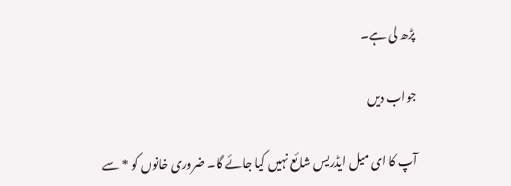پڑھ لی ہے۔

جواب دیں

آپ کا ای میل ایڈریس شائع نہیں کیا جائے گا۔ ضروری خانوں کو * سے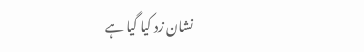نشان زد کیا گیا ہے